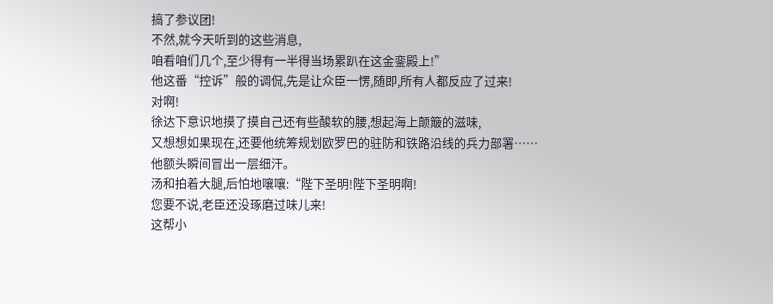搞了参议团!
不然,就今天听到的这些消息,
咱看咱们几个,至少得有一半得当场累趴在这金銮殿上!”
他这番“控诉”般的调侃,先是让众臣一愣,随即,所有人都反应了过来!
对啊!
徐达下意识地摸了摸自己还有些酸软的腰,想起海上颠簸的滋味,
又想想如果现在,还要他统筹规划欧罗巴的驻防和铁路沿线的兵力部署……
他额头瞬间冒出一层细汗。
汤和拍着大腿,后怕地嚷嚷:“陛下圣明!陛下圣明啊!
您要不说,老臣还没琢磨过味儿来!
这帮小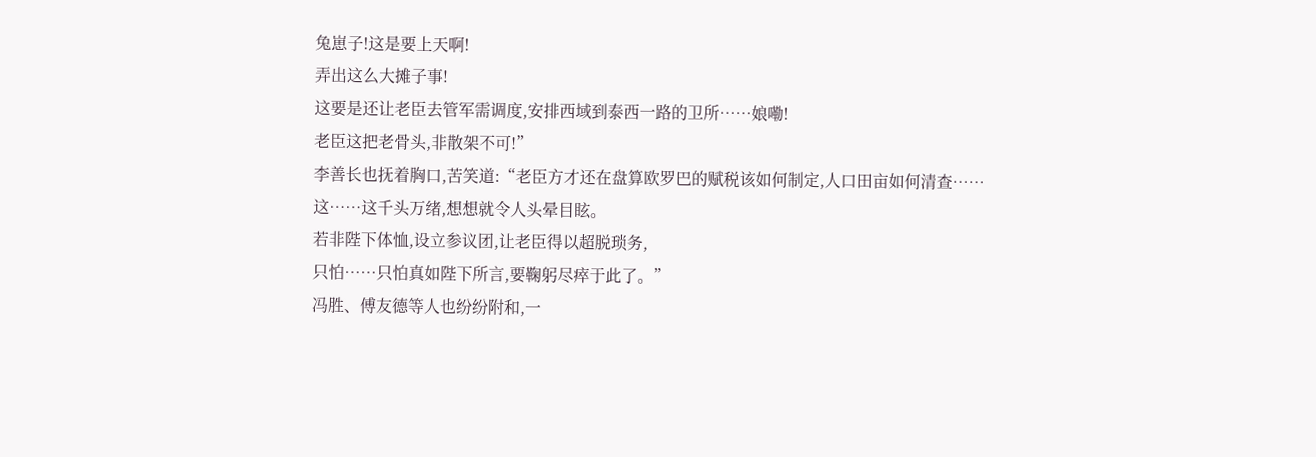兔崽子!这是要上天啊!
弄出这么大摊子事!
这要是还让老臣去管军需调度,安排西域到泰西一路的卫所……娘嘞!
老臣这把老骨头,非散架不可!”
李善长也抚着胸口,苦笑道:“老臣方才还在盘算欧罗巴的赋税该如何制定,人口田亩如何清查……
这……这千头万绪,想想就令人头晕目眩。
若非陛下体恤,设立参议团,让老臣得以超脱琐务,
只怕……只怕真如陛下所言,要鞠躬尽瘁于此了。”
冯胜、傅友德等人也纷纷附和,一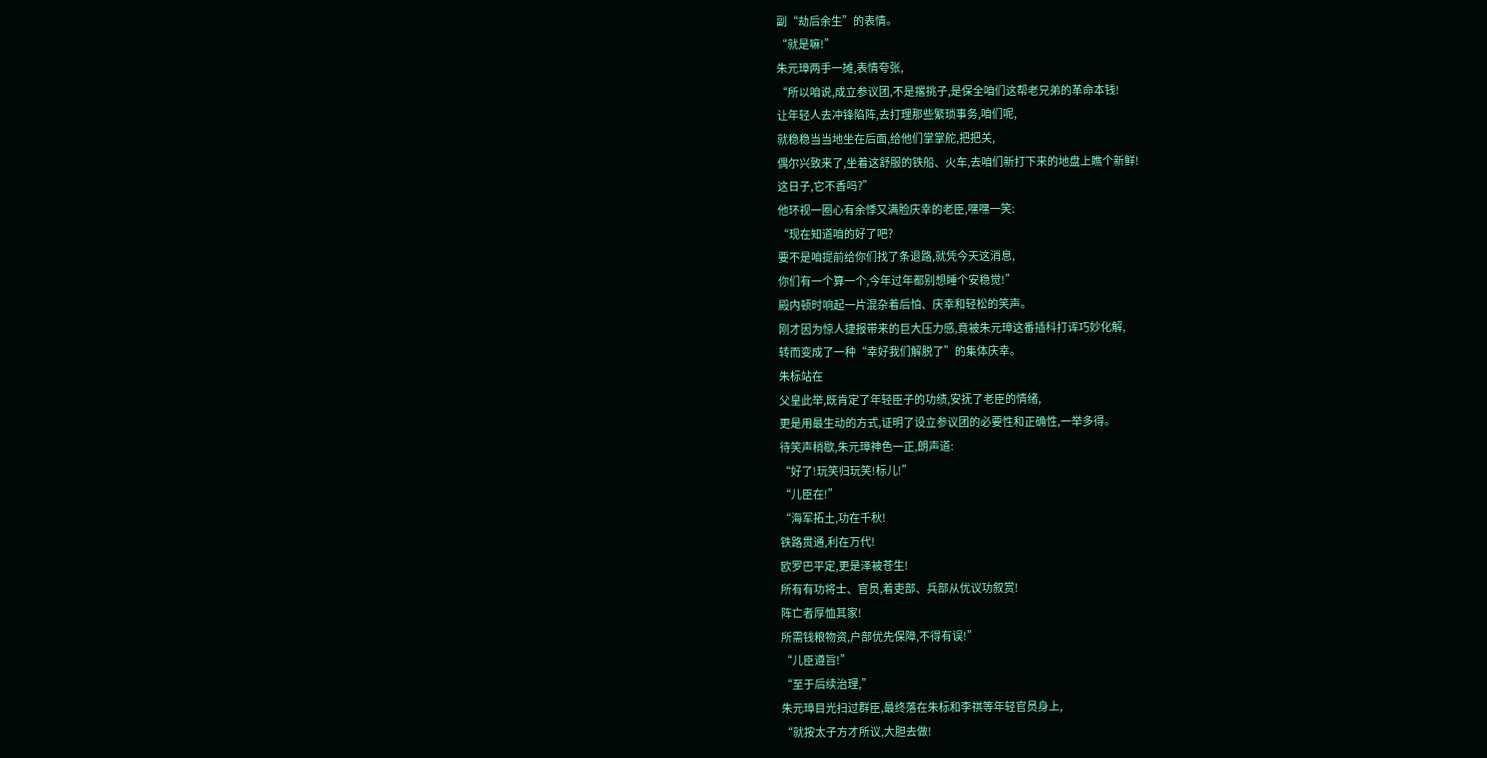副“劫后余生”的表情。
“就是嘛!”
朱元璋两手一摊,表情夸张,
“所以咱说,成立参议团,不是撂挑子,是保全咱们这帮老兄弟的革命本钱!
让年轻人去冲锋陷阵,去打理那些繁琐事务,咱们呢,
就稳稳当当地坐在后面,给他们掌掌舵,把把关,
偶尔兴致来了,坐着这舒服的铁船、火车,去咱们新打下来的地盘上瞧个新鲜!
这日子,它不香吗?”
他环视一圈心有余悸又满脸庆幸的老臣,嘿嘿一笑:
“现在知道咱的好了吧?
要不是咱提前给你们找了条退路,就凭今天这消息,
你们有一个算一个,今年过年都别想睡个安稳觉!”
殿内顿时响起一片混杂着后怕、庆幸和轻松的笑声。
刚才因为惊人捷报带来的巨大压力感,竟被朱元璋这番插科打诨巧妙化解,
转而变成了一种“幸好我们解脱了”的集体庆幸。
朱标站在
父皇此举,既肯定了年轻臣子的功绩,安抚了老臣的情绪,
更是用最生动的方式,证明了设立参议团的必要性和正确性,一举多得。
待笑声稍歇,朱元璋神色一正,朗声道:
“好了!玩笑归玩笑!标儿!”
“儿臣在!”
“海军拓土,功在千秋!
铁路贯通,利在万代!
欧罗巴平定,更是泽被苍生!
所有有功将士、官员,着吏部、兵部从优议功叙赏!
阵亡者厚恤其家!
所需钱粮物资,户部优先保障,不得有误!”
“儿臣遵旨!”
“至于后续治理,”
朱元璋目光扫过群臣,最终落在朱标和李祺等年轻官员身上,
“就按太子方才所议,大胆去做!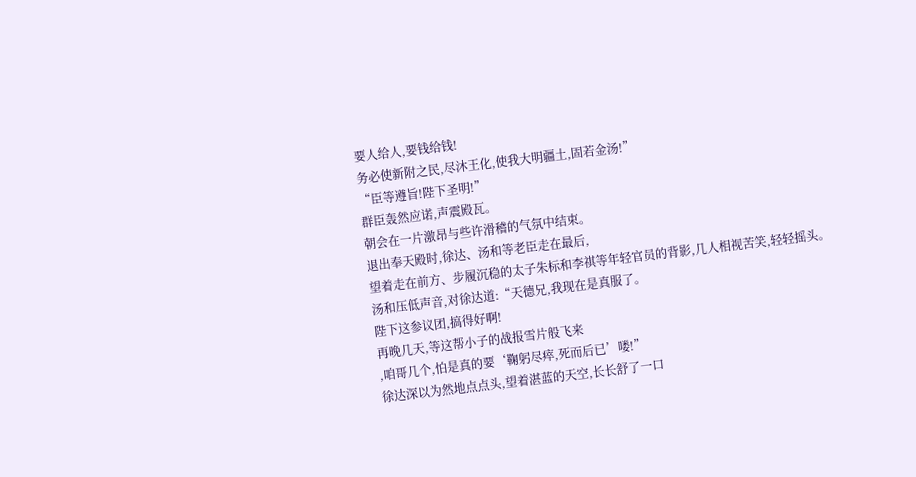要人给人,要钱给钱!
务必使新附之民,尽沐王化,使我大明疆土,固若金汤!”
“臣等遵旨!陛下圣明!”
群臣轰然应诺,声震殿瓦。
朝会在一片激昂与些许滑稽的气氛中结束。
退出奉天殿时,徐达、汤和等老臣走在最后,
望着走在前方、步履沉稳的太子朱标和李祺等年轻官员的背影,几人相视苦笑,轻轻摇头。
汤和压低声音,对徐达道:“天德兄,我现在是真服了。
陛下这参议团,搞得好啊!
再晚几天,等这帮小子的战报雪片般飞来
,咱哥几个,怕是真的要‘鞠躬尽瘁,死而后已’喽!”
徐达深以为然地点点头,望着湛蓝的天空,长长舒了一口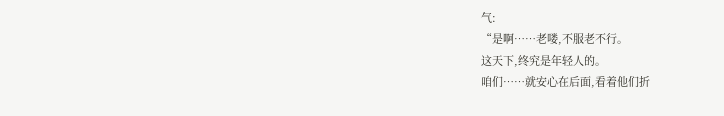气:
“是啊……老喽,不服老不行。
这天下,终究是年轻人的。
咱们……就安心在后面,看着他们折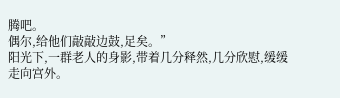腾吧。
偶尔,给他们敲敲边鼓,足矣。”
阳光下,一群老人的身影,带着几分释然,几分欣慰,缓缓走向宫外。